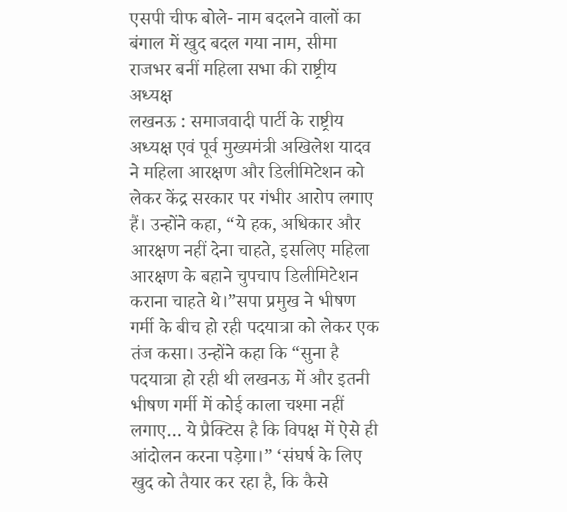एसपी चीफ बोले- नाम बदलने वालों का बंगाल में खुद बदल गया नाम, सीमा राजभर बनीं महिला सभा की राष्ट्रीय अध्यक्ष
लखनऊ : समाजवादी पार्टी के राष्ट्रीय अध्यक्ष एवं पूर्व मुख्यमंत्री अखिलेश यादव ने महिला आरक्षण और डिलीमिटेशन को लेकर केंद्र सरकार पर गंभीर आरोप लगाए हैं। उन्होंने कहा, “ये हक, अधिकार और आरक्षण नहीं देना चाहते, इसलिए महिला आरक्षण के बहाने चुपचाप डिलीमिटेशन कराना चाहते थे।”सपा प्रमुख ने भीषण गर्मी के बीच हो रही पदयात्रा को लेकर एक तंज कसा। उन्होंने कहा कि “सुना है पदयात्रा हो रही थी लखनऊ में और इतनी भीषण गर्मी में कोई काला चश्मा नहीं लगाए… ये प्रैक्टिस है कि विपक्ष में ऐसे ही आंदोलन करना पड़ेगा।” ‘संघर्ष के लिए खुद को तैयार कर रहा है, कि कैसे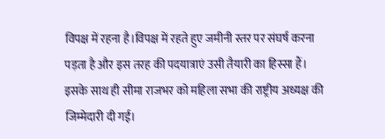विपक्ष में रहना है।विपक्ष में रहते हुए जमीनी स्तर पर संघर्ष करना पड़ता है और इस तरह की पदयात्राएं उसी तैयारी का हिस्सा हैं। इसके साथ ही सीमा राजभर को महिला सभा की राष्ट्रीय अध्यक्ष की जिम्मेदारी दी गई।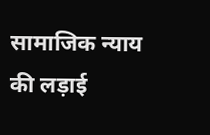सामाजिक न्याय की लड़ाई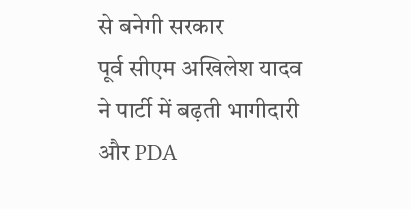से बनेगी सरकार
पूर्व सीएम अखिलेश यादव ने पार्टी में बढ़ती भागीदारी और PDA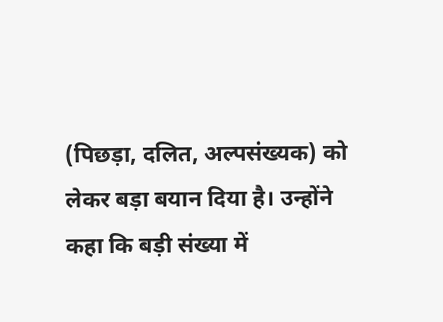(पिछड़ा, दलित, अल्पसंख्यक) को लेकर बड़ा बयान दिया है। उन्होंने कहा कि बड़ी संख्या में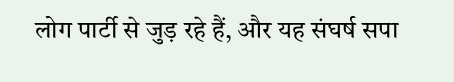लोग पार्टी से जुड़ रहे हैं, और यह संघर्ष सपा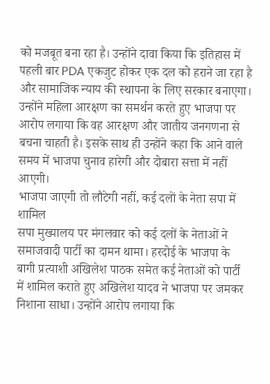को मजबूत बना रहा है। उन्होंने दावा किया कि इतिहास में पहली बार PDA एकजुट होकर एक दल को हराने जा रहा है और सामाजिक न्याय की स्थापना के लिए सरकार बनाएगा। उन्होंने महिला आरक्षण का समर्थन करते हुए भाजपा पर आरोप लगाया कि वह आरक्षण और जातीय जनगणना से बचना चाहती है। इसके साथ ही उन्होंने कहा कि आने वाले समय में भाजपा चुनाव हारेगी और दोबारा सत्ता में नहीं आएगी।
भाजपा जाएगी तो लौटेगी नहीं, कई दलों के नेता सपा में शामिल
सपा मुख्यालय पर मंगलवार को कई दलों के नेताओं ने समाजवादी पार्टी का दामन थामा। हरदोई के भाजपा के बागी प्रत्याशी अखिलेश पाठक समेत कई नेताओं को पार्टी में शामिल कराते हुए अखिलेश यादव ने भाजपा पर जमकर निशाना साधा। उन्होंने आरोप लगाया कि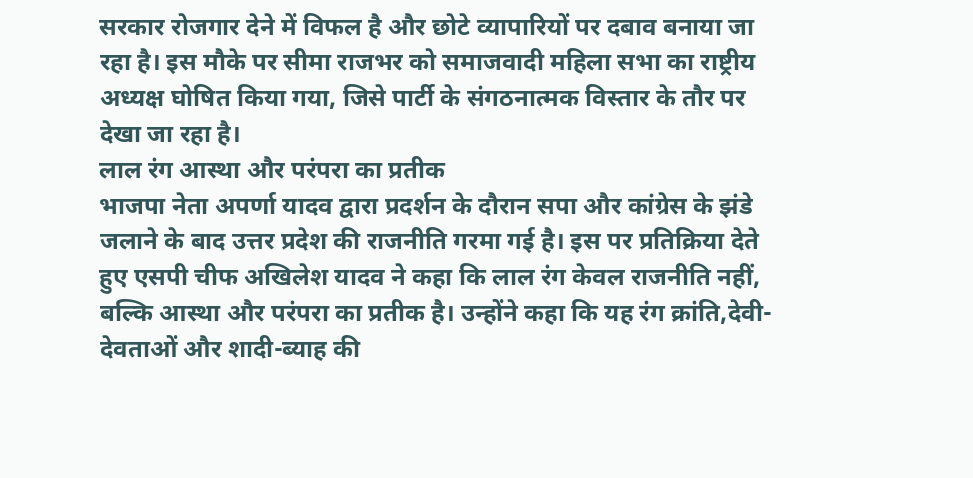सरकार रोजगार देने में विफल है और छोटे व्यापारियों पर दबाव बनाया जा रहा है। इस मौके पर सीमा राजभर को समाजवादी महिला सभा का राष्ट्रीय अध्यक्ष घोषित किया गया, जिसे पार्टी के संगठनात्मक विस्तार के तौर पर देखा जा रहा है।
लाल रंग आस्था और परंपरा का प्रतीक
भाजपा नेता अपर्णा यादव द्वारा प्रदर्शन के दौरान सपा और कांग्रेस के झंडे जलाने के बाद उत्तर प्रदेश की राजनीति गरमा गई है। इस पर प्रतिक्रिया देते हुए एसपी चीफ अखिलेश यादव ने कहा कि लाल रंग केवल राजनीति नहीं, बल्कि आस्था और परंपरा का प्रतीक है। उन्होंने कहा कि यह रंग क्रांति,देवी-देवताओं और शादी-ब्याह की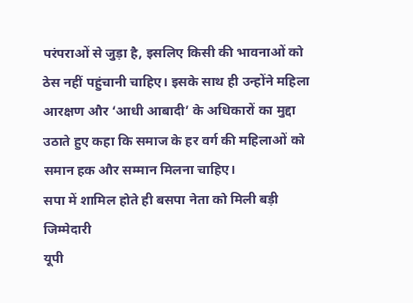परंपराओं से जुड़ा है, इसलिए किसी की भावनाओं को ठेस नहीं पहुंचानी चाहिए। इसके साथ ही उन्होंने महिला आरक्षण और ‘आधी आबादी’ के अधिकारों का मुद्दा उठाते हुए कहा कि समाज के हर वर्ग की महिलाओं को समान हक और सम्मान मिलना चाहिए।
सपा में शामिल होते ही बसपा नेता को मिली बड़ी जिम्मेदारी
यूपी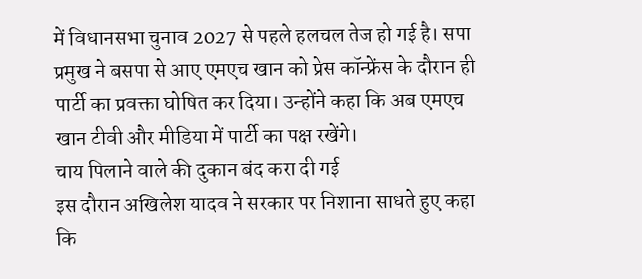में विधानसभा चुनाव 2027 से पहले हलचल तेज हो गई है। सपा प्रमुख ने बसपा से आए एमएच खान को प्रेस कॉन्फ्रेंस के दौरान ही पार्टी का प्रवक्ता घोषित कर दिया। उन्होंने कहा कि अब एमएच खान टीवी और मीडिया में पार्टी का पक्ष रखेंगे।
चाय पिलाने वाले की दुकान बंद करा दी गई
इस दौरान अखिलेश यादव ने सरकार पर निशाना साधते हुए कहा कि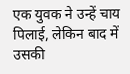एक युवक ने उन्हें चाय पिलाई, लेकिन बाद में उसकी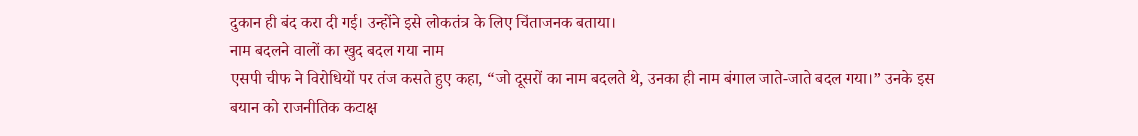दुकान ही बंद करा दी गई। उन्होंने इसे लोकतंत्र के लिए चिंताजनक बताया।
नाम बदलने वालों का खुद बदल गया नाम
एसपी चीफ ने विरोधियों पर तंज कसते हुए कहा, “जो दूसरों का नाम बदलते थे, उनका ही नाम बंगाल जाते-जाते बदल गया।” उनके इस बयान को राजनीतिक कटाक्ष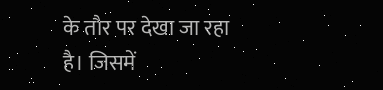के तौर पर देखा जा रहा है। जिसमें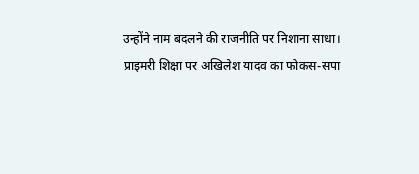उन्होंने नाम बदलने की राजनीति पर निशाना साधा।
प्राइमरी शिक्षा पर अखिलेश यादव का फोकस-सपा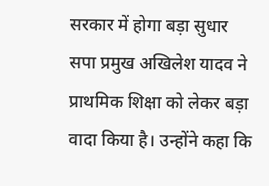सरकार में होगा बड़ा सुधार
सपा प्रमुख अखिलेश यादव ने प्राथमिक शिक्षा को लेकर बड़ा वादा किया है। उन्होंने कहा कि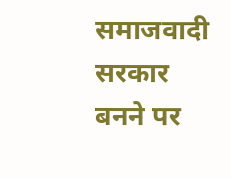समाजवादी सरकार बनने पर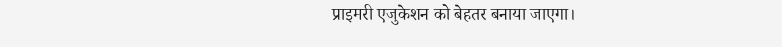प्राइमरी एजुकेशन को बेहतर बनाया जाएगा।